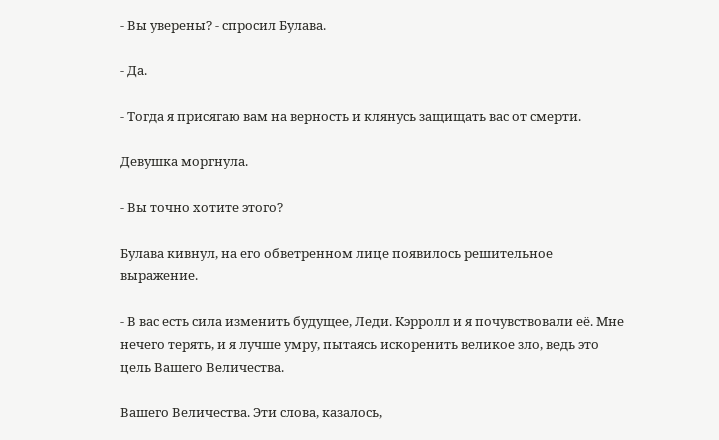- Вы уверены? - спросил Булава.

- Да.

- Тогда я присягаю вам на верность и клянусь защищать вас от смерти.

Девушка моргнула.

- Вы точно хотите этого?

Булава кивнул, на его обветренном лице появилось решительное выражение.

- В вас есть сила изменить будущее, Леди. Кэрролл и я почувствовали её. Мне нечего терять, и я лучше умру, пытаясь искоренить великое зло, ведь это цель Вашего Величества.

Вашего Величества. Эти слова, казалось,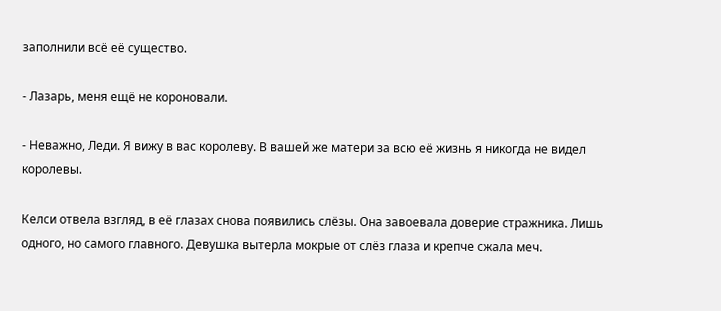заполнили всё её существо.

- Лазарь, меня ещё не короновали.

- Неважно, Леди. Я вижу в вас королеву. В вашей же матери за всю её жизнь я никогда не видел королевы.

Келси отвела взгляд, в её глазах снова появились слёзы. Она завоевала доверие стражника. Лишь одного, но самого главного. Девушка вытерла мокрые от слёз глаза и крепче сжала меч.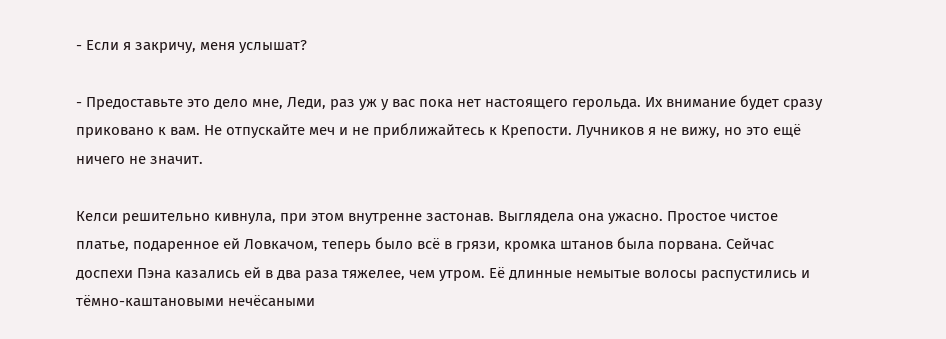- Если я закричу, меня услышат?

- Предоставьте это дело мне, Леди, раз уж у вас пока нет настоящего герольда. Их внимание будет сразу приковано к вам. Не отпускайте меч и не приближайтесь к Крепости. Лучников я не вижу, но это ещё ничего не значит.

Келси решительно кивнула, при этом внутренне застонав. Выглядела она ужасно. Простое чистое платье, подаренное ей Ловкачом, теперь было всё в грязи, кромка штанов была порвана. Сейчас доспехи Пэна казались ей в два раза тяжелее, чем утром. Её длинные немытые волосы распустились и тёмно-каштановыми нечёсаными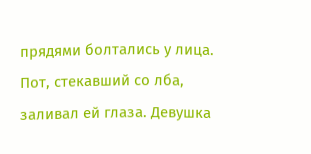прядями болтались у лица. Пот, стекавший со лба, заливал ей глаза. Девушка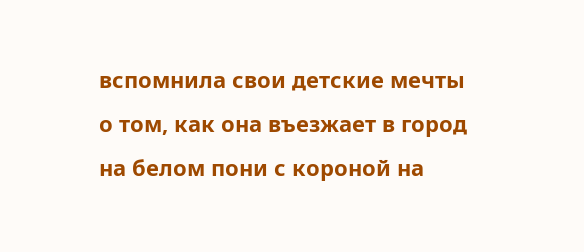вспомнила свои детские мечты о том, как она въезжает в город на белом пони с короной на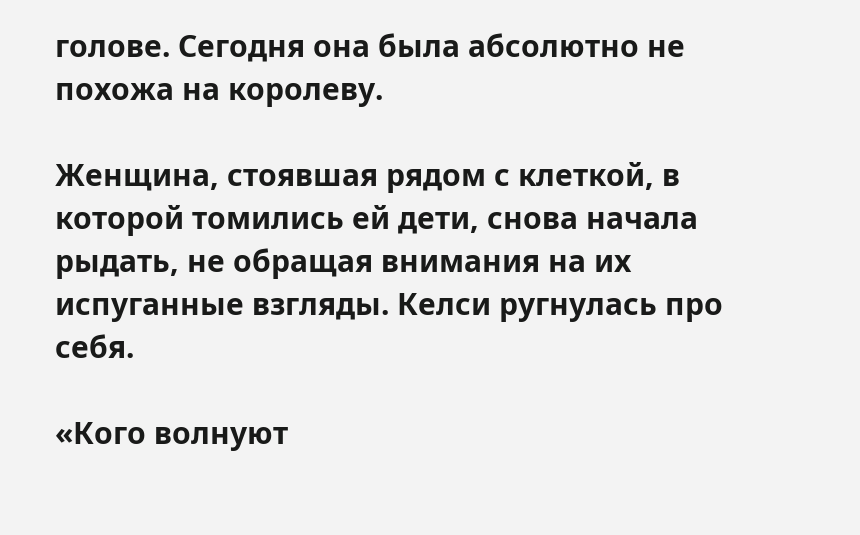голове. Сегодня она была абсолютно не похожа на королеву.

Женщина, стоявшая рядом с клеткой, в которой томились ей дети, снова начала рыдать, не обращая внимания на их испуганные взгляды. Келси ругнулась про себя.

«Кого волнуют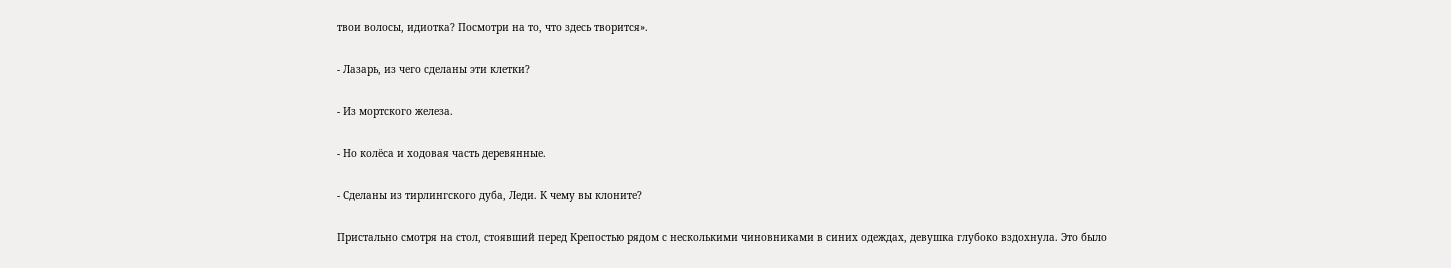твои волосы, идиотка? Посмотри на то, что здесь творится».

- Лазарь, из чего сделаны эти клетки?

- Из мортского железа.

- Но колёса и ходовая часть деревянные.

- Сделаны из тирлингского дуба, Леди. К чему вы клоните?

Пристально смотря на стол, стоявший перед Крепостью рядом с несколькими чиновниками в синих одеждах, девушка глубоко вздохнула. Это было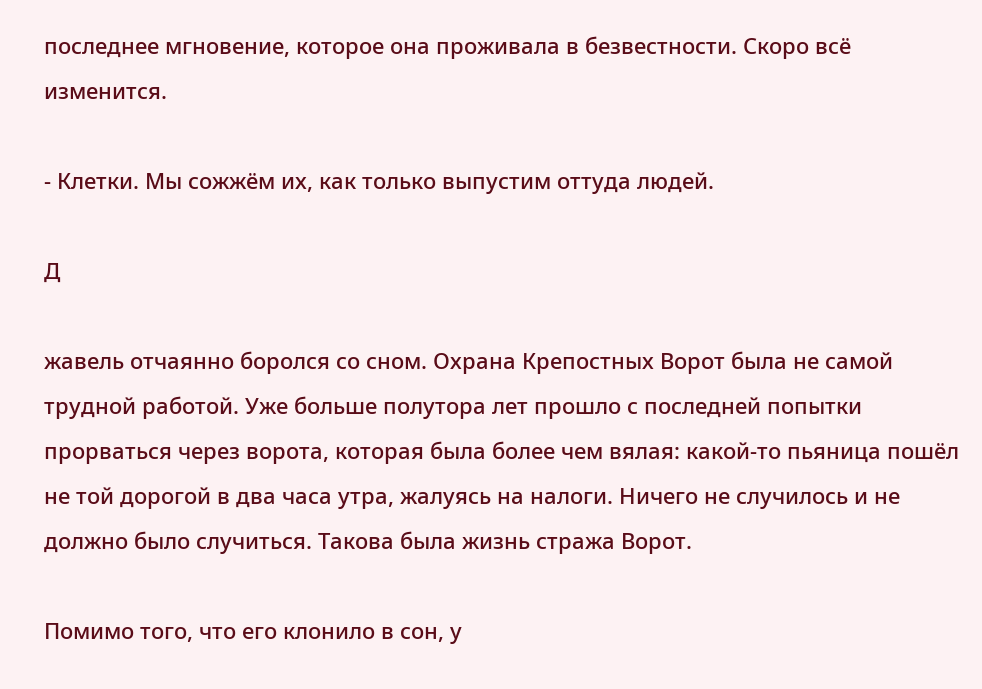последнее мгновение, которое она проживала в безвестности. Скоро всё изменится.

- Клетки. Мы сожжём их, как только выпустим оттуда людей.

Д

жавель отчаянно боролся со сном. Охрана Крепостных Ворот была не самой трудной работой. Уже больше полутора лет прошло с последней попытки прорваться через ворота, которая была более чем вялая: какой-то пьяница пошёл не той дорогой в два часа утра, жалуясь на налоги. Ничего не случилось и не должно было случиться. Такова была жизнь стража Ворот.

Помимо того, что его клонило в сон, у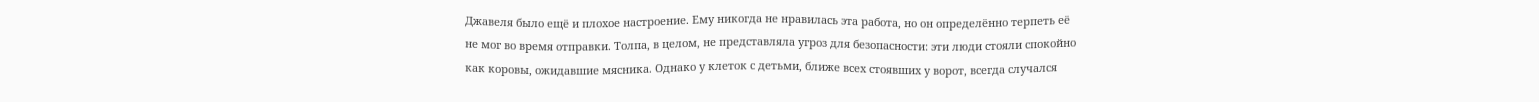Джавеля было ещё и плохое настроение. Ему никогда не нравилась эта работа, но он определённо терпеть её не мог во время отправки. Толпа, в целом, не представляла угроз для безопасности: эти люди стояли спокойно как коровы, ожидавшие мясника. Однако у клеток с детьми, ближе всех стоявших у ворот, всегда случался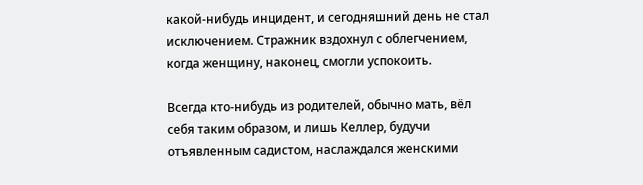какой-нибудь инцидент, и сегодняшний день не стал исключением. Стражник вздохнул с облегчением, когда женщину, наконец, смогли успокоить.

Всегда кто-нибудь из родителей, обычно мать, вёл себя таким образом, и лишь Келлер, будучи отъявленным садистом, наслаждался женскими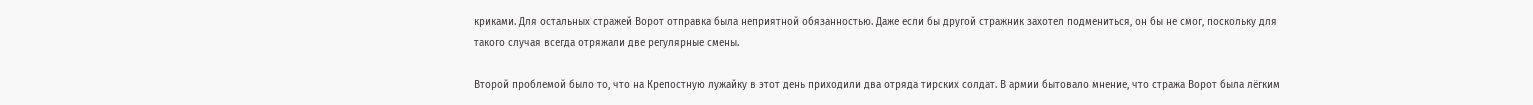криками. Для остальных стражей Ворот отправка была неприятной обязанностью. Даже если бы другой стражник захотел подмениться, он бы не смог, поскольку для такого случая всегда отряжали две регулярные смены.

Второй проблемой было то, что на Крепостную лужайку в этот день приходили два отряда тирских солдат. В армии бытовало мнение, что стража Ворот была лёгким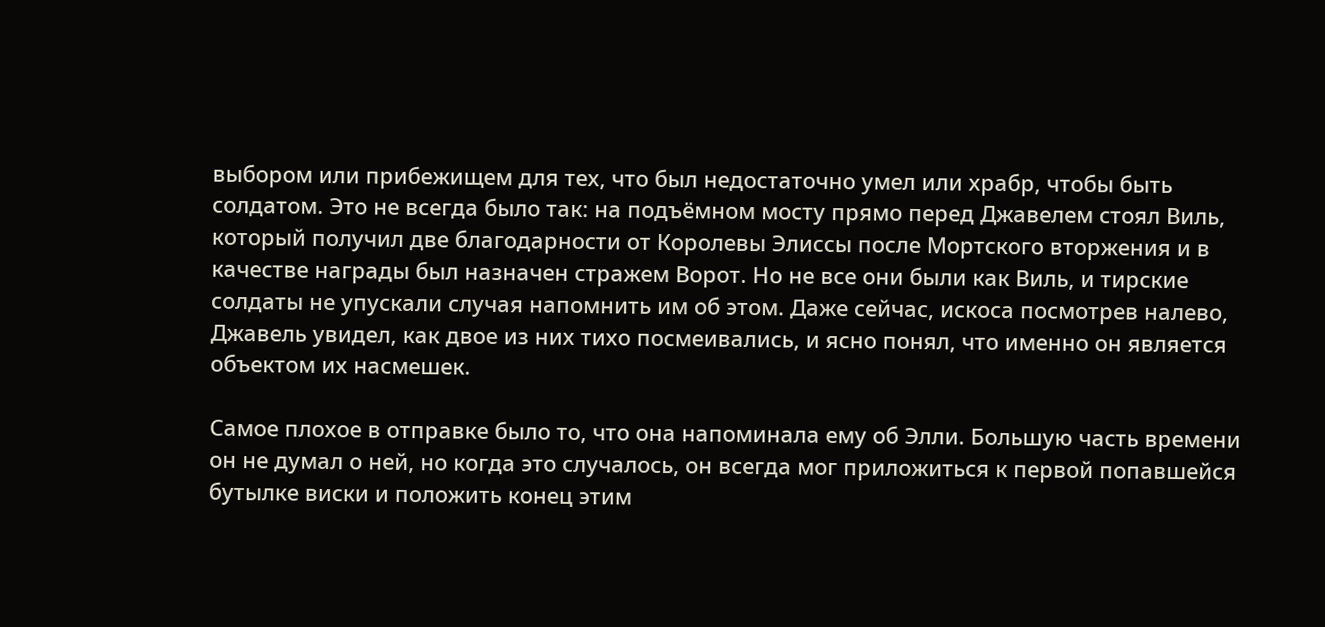выбором или прибежищем для тех, что был недостаточно умел или храбр, чтобы быть солдатом. Это не всегда было так: на подъёмном мосту прямо перед Джавелем стоял Виль, который получил две благодарности от Королевы Элиссы после Мортского вторжения и в качестве награды был назначен стражем Ворот. Но не все они были как Виль, и тирские солдаты не упускали случая напомнить им об этом. Даже сейчас, искоса посмотрев налево, Джавель увидел, как двое из них тихо посмеивались, и ясно понял, что именно он является объектом их насмешек.

Самое плохое в отправке было то, что она напоминала ему об Элли. Большую часть времени он не думал о ней, но когда это случалось, он всегда мог приложиться к первой попавшейся бутылке виски и положить конец этим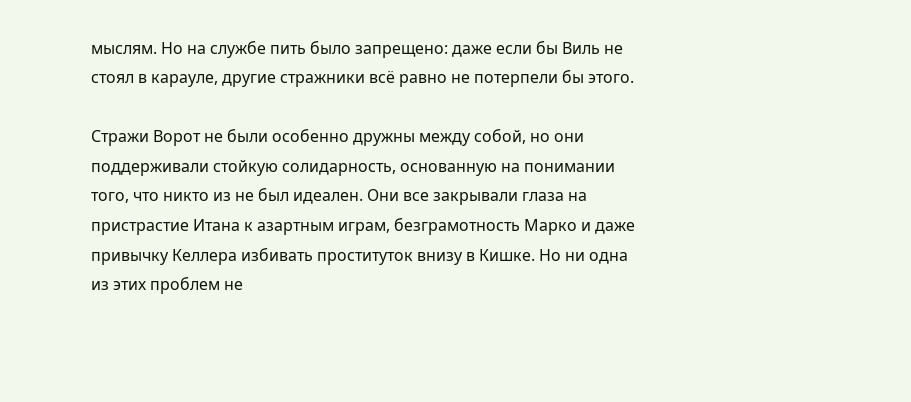мыслям. Но на службе пить было запрещено: даже если бы Виль не стоял в карауле, другие стражники всё равно не потерпели бы этого.

Стражи Ворот не были особенно дружны между собой, но они поддерживали стойкую солидарность, основанную на понимании того, что никто из не был идеален. Они все закрывали глаза на пристрастие Итана к азартным играм, безграмотность Марко и даже привычку Келлера избивать проституток внизу в Кишке. Но ни одна из этих проблем не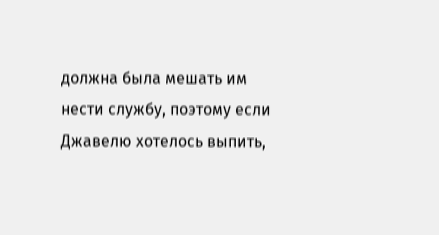должна была мешать им нести службу, поэтому если Джавелю хотелось выпить,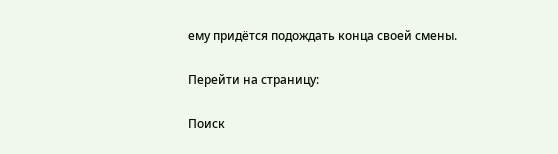ему придётся подождать конца своей смены.

Перейти на страницу:

Поиск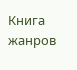Книга жанров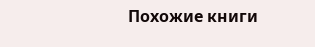Похожие книги